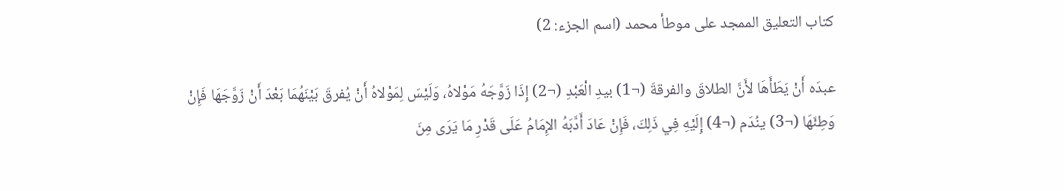كتاب التعليق الممجد على موطأ محمد (اسم الجزء: 2)

عبدَه أَنْ يَطَأَهَا لأَنَّ الطلاقَ والفرقةَ (¬1) بيدِ الْعَبْدِ (¬2) إِذَا زَوَّجَهُ مَوْلاهُ، وَلَيْسَ لِمَوْلاهُ أَنْ يُفرقَ بَيْنَهُمَا بَعْدَ أَنْ زَوَّجَهَا فَإِنْ وَطِئَهَا (¬3) ينُدَم (¬4) إِلَيْهِ فِي ذَلِكَ، فَإِنْ عَادَ أَدَّبَهُ الإِمَامُ عَلَى قَدْرِ مَا يَرَى مِنَ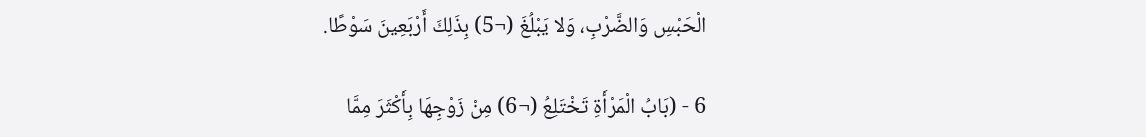الْحَبْسِ وَالضَّرْبِ، وَلا يَبْلُغَ (¬5) بِذَلِكَ أَرْبَعِينَ سَوْطًا.

6 - (بَابُ الْمَرْأَةِ تَخْتَلِعُ (¬6) مِنْ زَوْجِهَا بِأَكْثَرَ مِمَّا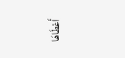أَعْطَاهَا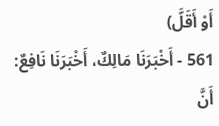أَوْ أَقَلَّ)
561 - أَخْبَرَنَا مَالِكٌ، أَخْبَرَنَا نَافِعٌ: أَنَّ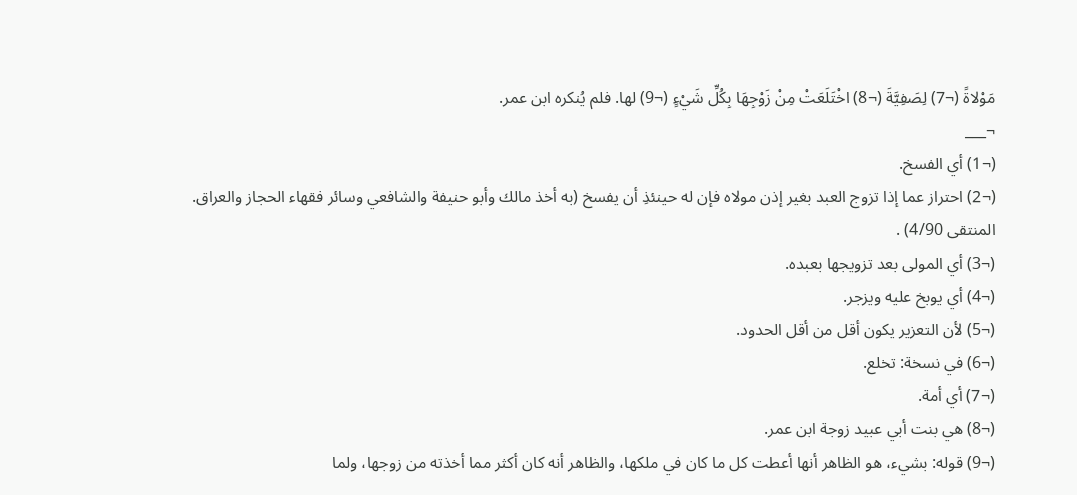مَوْلاةً (¬7) لِصَفِيَّةَ (¬8) اخْتَلَعَتْ مِنْ زَوْجِهَا بِكُلِّ شَيْءٍ (¬9) لها. فلم يُنكره ابن عمر.
¬___
(¬1) أي الفسخ.
(¬2) احتراز عما إذا تزوج العبد بغير إذن مولاه فإن له حينئذِ أن يفسخ (به أخذ مالك وأبو حنيفة والشافعي وسائر فقهاء الحجاز والعراق. المنتقى 4/90) .
(¬3) أي المولى بعد تزويجها بعبده.
(¬4) أي يوبخ عليه ويزجر.
(¬5) لأن التعزير يكون أقل من أقل الحدود.
(¬6) في نسخة: تخلع.
(¬7) أي أمة.
(¬8) هي بنت أبي عبيد زوجة ابن عمر.
(¬9) قوله: بشيء، هو الظاهر أنها أعطت كل ما كان في ملكها، والظاهر أنه كان أكثر مما أخذته من زوجها، ولما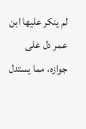لم ينكر عليها ابن عمر دل على جوازه، مما يستدل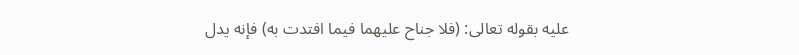عليه بقوله تعالى: (فلا جناح عليهما فيما افتدت به) فإنه يدل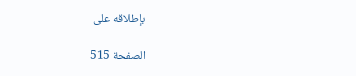بإطلاقه على

الصفحة 515